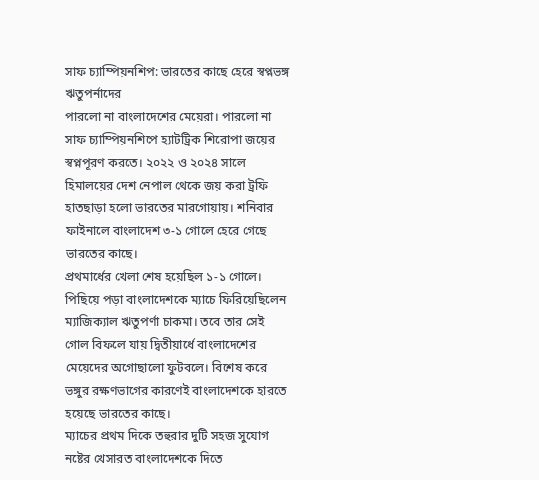সাফ চ্যাম্পিয়নশিপ: ভারতের কাছে হেরে স্বপ্নভঙ্গ ঋতুপর্নাদের
পারলো না বাংলাদেশের মেয়েরা। পারলো না সাফ চ্যাম্পিয়নশিপে হ্যাটট্রিক শিরোপা জয়ের স্বপ্নপূরণ করতে। ২০২২ ও ২০২৪ সালে হিমালয়ের দেশ নেপাল থেকে জয় করা ট্রফি হাতছাড়া হলো ভারতের মারগোয়ায়। শনিবার ফাইনালে বাংলাদেশ ৩-১ গোলে হেরে গেছে ভারতের কাছে।
প্রথমার্ধের খেলা শেষ হয়েছিল ১-১ গোলে। পিছিয়ে পড়া বাংলাদেশকে ম্যাচে ফিরিয়েছিলেন ম্যাজিক্যাল ঋতুপর্ণা চাকমা। তবে তার সেই গোল বিফলে যায় দ্বিতীয়ার্ধে বাংলাদেশের মেয়েদের অগোছালো ফুটবলে। বিশেষ করে ভঙ্গুর রক্ষণভাগের কারণেই বাংলাদেশকে হারতে হয়েছে ভারতের কাছে।
ম্যাচের প্রথম দিকে তহুরার দুটি সহজ সুযোগ নষ্টের খেসারত বাংলাদেশকে দিতে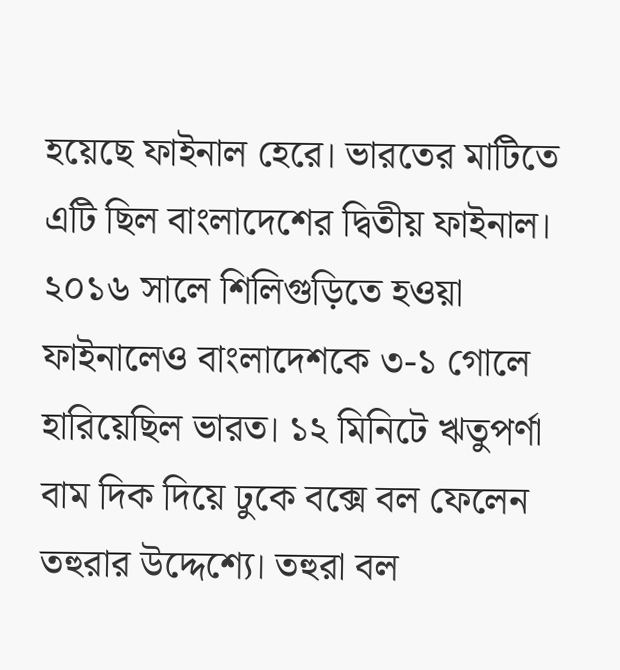হয়েছে ফাইনাল হেরে। ভারতের মাটিতে এটি ছিল বাংলাদেশের দ্বিতীয় ফাইনাল। ২০১৬ সালে শিলিগুড়িতে হওয়া ফাইনালেও বাংলাদেশকে ৩-১ গোলে হারিয়েছিল ভারত। ১২ মিনিটে ঋতুপর্ণা বাম দিক দিয়ে ঢুকে বক্সে বল ফেলেন তহুরার উদ্দেশ্যে। তহুরা বল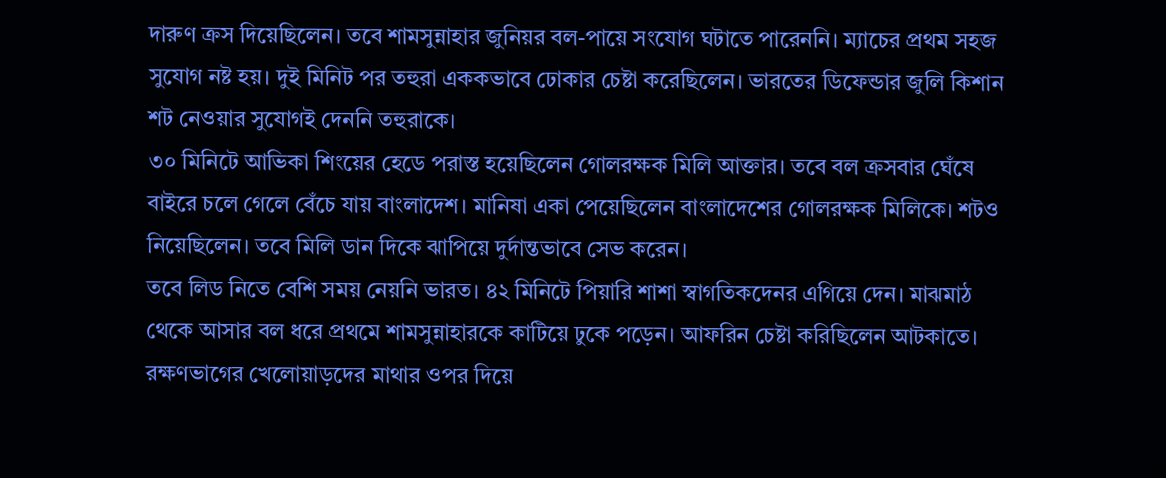দারুণ ক্রস দিয়েছিলেন। তবে শামসুন্নাহার জুনিয়র বল-পায়ে সংযোগ ঘটাতে পারেননি। ম্যাচের প্রথম সহজ সুযোগ নষ্ট হয়। দুই মিনিট পর তহুরা এককভাবে ঢোকার চেষ্টা করেছিলেন। ভারতের ডিফেন্ডার জুলি কিশান শট নেওয়ার সুযোগই দেননি তহুরাকে।
৩০ মিনিটে আভিকা শিংয়ের হেডে পরাস্ত হয়েছিলেন গোলরক্ষক মিলি আক্তার। তবে বল ক্রসবার ঘেঁষে বাইরে চলে গেলে বেঁচে যায় বাংলাদেশ। মানিষা একা পেয়েছিলেন বাংলাদেশের গোলরক্ষক মিলিকে। শটও নিয়েছিলেন। তবে মিলি ডান দিকে ঝাপিয়ে দুর্দান্তভাবে সেভ করেন।
তবে লিড নিতে বেশি সময় নেয়নি ভারত। ৪২ মিনিটে পিয়ারি শাশা স্বাগতিকদেনর এগিয়ে দেন। মাঝমাঠ থেকে আসার বল ধরে প্রথমে শামসুন্নাহারকে কাটিয়ে ঢুকে পড়েন। আফরিন চেষ্টা করিছিলেন আটকাতে। রক্ষণভাগের খেলোয়াড়দের মাথার ওপর দিয়ে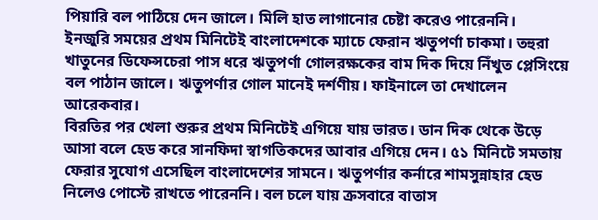পিয়ারি বল পাঠিয়ে দেন জালে। মিলি হাত লাগানোর চেষ্টা করেও পারেননি।
ইনজুরি সময়ের প্রথম মিনিটেই বাংলাদেশকে ম্যাচে ফেরান ঋতুপর্ণা চাকমা। তহুরা খাতুনের ডিফেন্সচেরা পাস ধরে ঋতুপর্ণা গোলরক্ষকের বাম দিক দিয়ে নিঁখুত প্লেসিংয়ে বল পাঠান জালে। ঋতুপর্ণার গোল মানেই দর্শণীয়। ফাইনালে তা দেখালেন আরেকবার।
বিরতির পর খেলা শুরুর প্রথম মিনিটেই এগিয়ে যায় ভারত। ডান দিক থেকে উড়ে আসা বলে হেড করে সানফিদা স্বাগতিকদের আবার এগিয়ে দেন। ৫১ মিনিটে সমতায় ফেরার সুযোগ এসেছিল বাংলাদেশের সামনে। ঋতুপর্ণার কর্নারে শামসুন্নাহার হেড নিলেও পোস্টে রাখতে পারেননি। বল চলে যায় ক্রসবারে বাতাস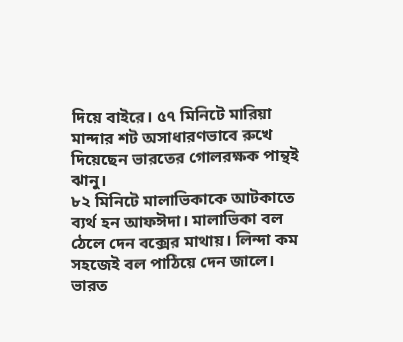দিয়ে বাইরে। ৫৭ মিনিটে মারিয়া মান্দার শট অসাধারণভাবে রুখে দিয়েছেন ভারতের গোলরক্ষক পান্থই ঝানু।
৮২ মিনিটে মালাভিকাকে আটকাতে ব্যর্থ হন আফঈদা। মালাভিকা বল ঠেলে দেন বক্সের মাথায়। লিন্দা কম সহজেই বল পাঠিয়ে দেন জালে। ভারত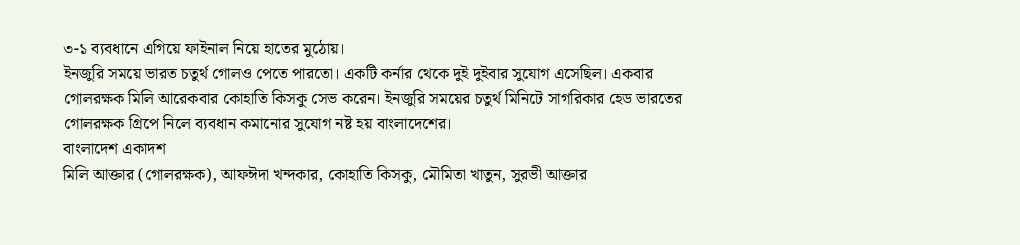৩-১ ব্যবধানে এগিয়ে ফাইনাল নিয়ে হাতের মুঠোয়।
ইনজুরি সময়ে ভারত চতুর্থ গোলও পেতে পারতো। একটি কর্নার থেকে দুই দুইবার সুযোগ এসেছিল। একবার গোলরক্ষক মিলি আরেকবার কোহাতি কিসকু সেভ করেন। ইনজুরি সময়ের চতুর্থ মিনিটে সাগরিকার হেড ভারতের গোলরক্ষক গ্রিপে নিলে ব্যবধান কমানোর সুযোগ নষ্ট হয় বাংলাদেশের।
বাংলাদেশ একাদশ
মিলি আক্তার (গোলরক্ষক), আফঈদা খন্দকার, কোহাতি কিসকু, মৌমিতা খাতুন, সুরভী আক্তার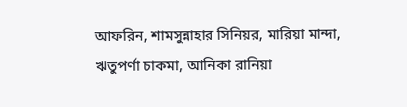আফরিন, শামসুন্নাহার সিনিয়র, মারিয়া মান্দা, ঋতুপর্ণা চাকমা, আনিকা রানিয়া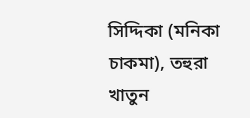সিদ্দিকা (মনিকা চাকমা), তহুরা খাতুন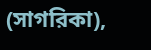(সাগরিকা),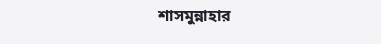শাসমুন্নাহার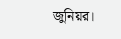জুনিয়র।